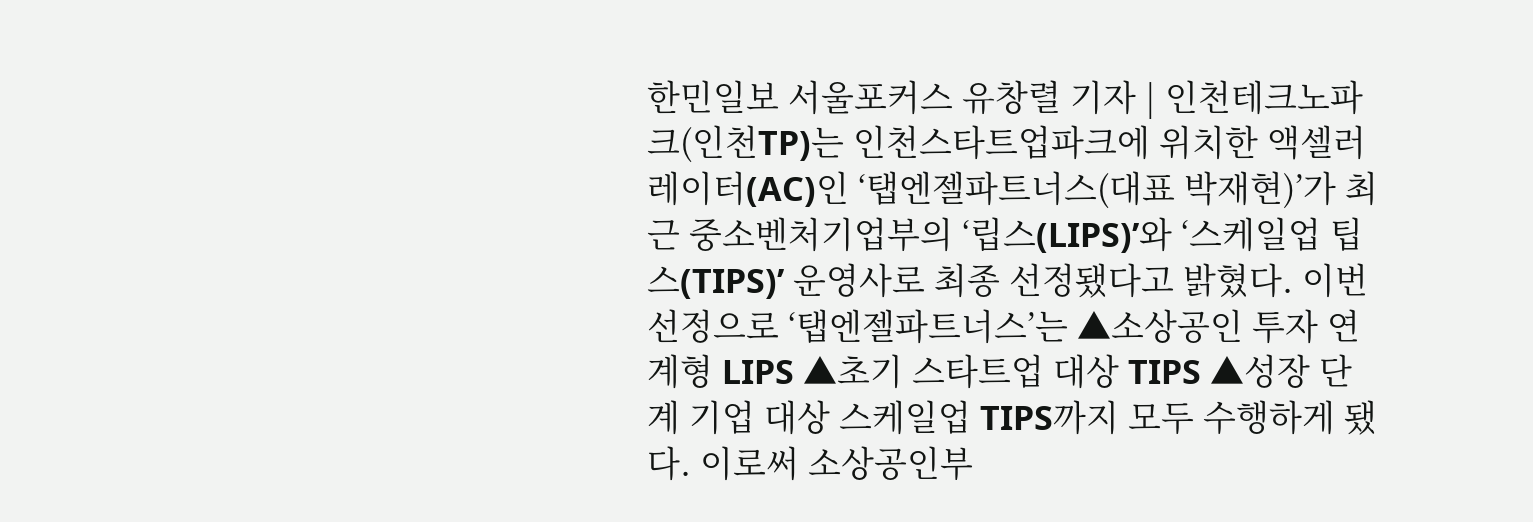한민일보 서울포커스 유창렬 기자 | 인천테크노파크(인천TP)는 인천스타트업파크에 위치한 액셀러레이터(AC)인 ‘탭엔젤파트너스(대표 박재현)’가 최근 중소벤처기업부의 ‘립스(LIPS)’와 ‘스케일업 팁스(TIPS)’ 운영사로 최종 선정됐다고 밝혔다. 이번 선정으로 ‘탭엔젤파트너스’는 ▲소상공인 투자 연계형 LIPS ▲초기 스타트업 대상 TIPS ▲성장 단계 기업 대상 스케일업 TIPS까지 모두 수행하게 됐다. 이로써 소상공인부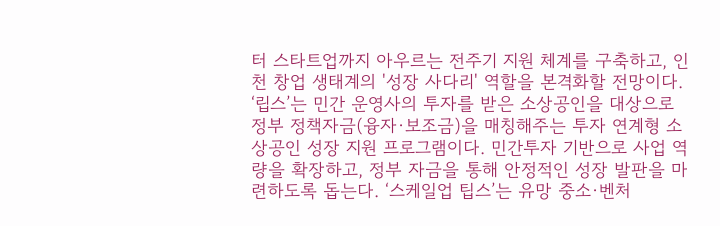터 스타트업까지 아우르는 전주기 지원 체계를 구축하고, 인천 창업 생태계의 '성장 사다리' 역할을 본격화할 전망이다. ‘립스’는 민간 운영사의 투자를 받은 소상공인을 대상으로 정부 정책자금(융자·보조금)을 매칭해주는 투자 연계형 소상공인 성장 지원 프로그램이다. 민간투자 기반으로 사업 역량을 확장하고, 정부 자금을 통해 안정적인 성장 발판을 마련하도록 돕는다. ‘스케일업 팁스’는 유망 중소·벤처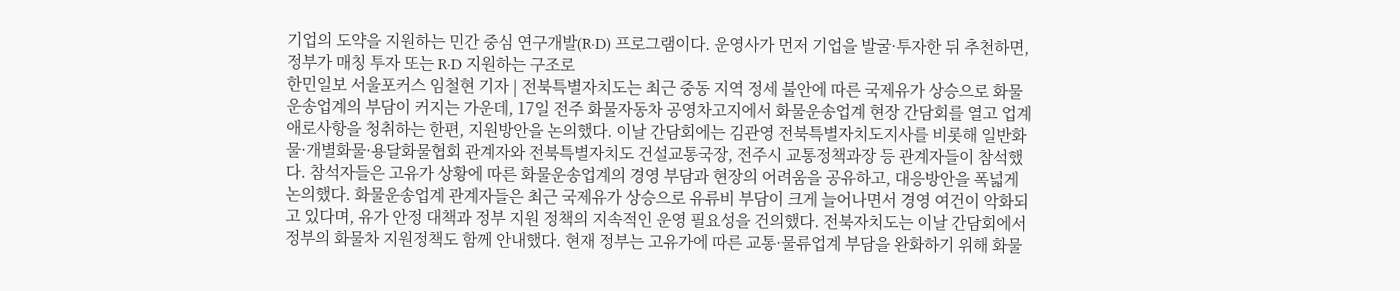기업의 도약을 지원하는 민간 중심 연구개발(R·D) 프로그램이다. 운영사가 먼저 기업을 발굴·투자한 뒤 추천하면, 정부가 매칭 투자 또는 R·D 지원하는 구조로
한민일보 서울포커스 임철현 기자 | 전북특별자치도는 최근 중동 지역 정세 불안에 따른 국제유가 상승으로 화물운송업계의 부담이 커지는 가운데, 17일 전주 화물자동차 공영차고지에서 화물운송업계 현장 간담회를 열고 업계 애로사항을 청취하는 한편, 지원방안을 논의했다. 이날 간담회에는 김관영 전북특별자치도지사를 비롯해 일반화물·개별화물·용달화물협회 관계자와 전북특별자치도 건설교통국장, 전주시 교통정책과장 등 관계자들이 참석했다. 참석자들은 고유가 상황에 따른 화물운송업계의 경영 부담과 현장의 어려움을 공유하고, 대응방안을 폭넓게 논의했다. 화물운송업계 관계자들은 최근 국제유가 상승으로 유류비 부담이 크게 늘어나면서 경영 여건이 악화되고 있다며, 유가 안정 대책과 정부 지원 정책의 지속적인 운영 필요성을 건의했다. 전북자치도는 이날 간담회에서 정부의 화물차 지원정책도 함께 안내했다. 현재 정부는 고유가에 따른 교통·물류업계 부담을 완화하기 위해 화물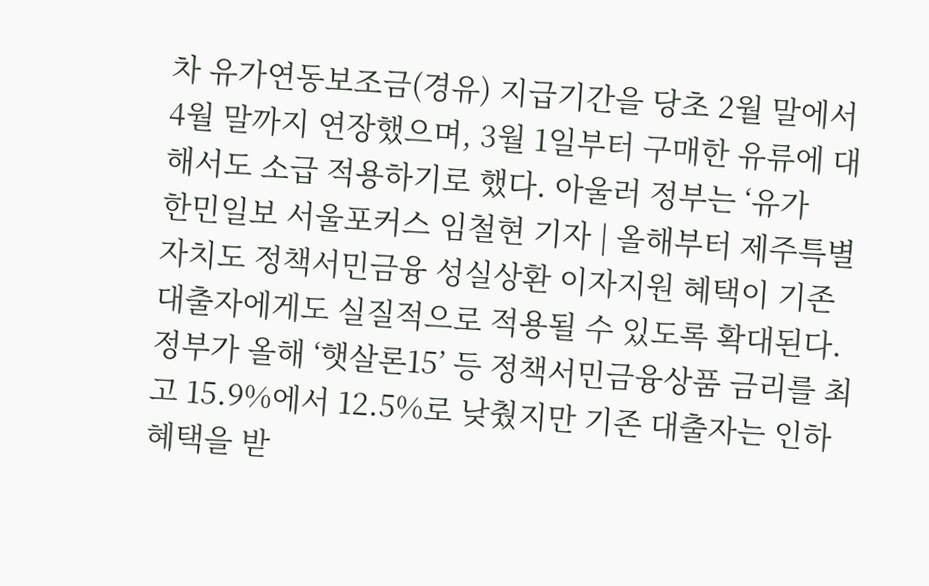차 유가연동보조금(경유) 지급기간을 당초 2월 말에서 4월 말까지 연장했으며, 3월 1일부터 구매한 유류에 대해서도 소급 적용하기로 했다. 아울러 정부는 ‘유가
한민일보 서울포커스 임철현 기자 | 올해부터 제주특별자치도 정책서민금융 성실상환 이자지원 혜택이 기존 대출자에게도 실질적으로 적용될 수 있도록 확대된다. 정부가 올해 ‘햇살론15’ 등 정책서민금융상품 금리를 최고 15.9%에서 12.5%로 낮췄지만 기존 대출자는 인하 혜택을 받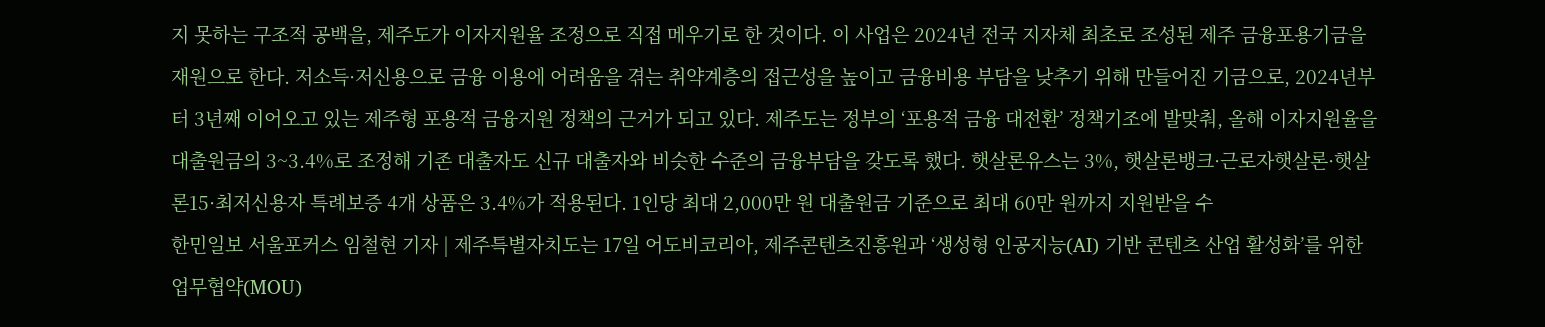지 못하는 구조적 공백을, 제주도가 이자지원율 조정으로 직접 메우기로 한 것이다. 이 사업은 2024년 전국 지자체 최초로 조성된 제주 금융포용기금을 재원으로 한다. 저소득·저신용으로 금융 이용에 어려움을 겪는 취약계층의 접근성을 높이고 금융비용 부담을 낮추기 위해 만들어진 기금으로, 2024년부터 3년째 이어오고 있는 제주형 포용적 금융지원 정책의 근거가 되고 있다. 제주도는 정부의 ‘포용적 금융 대전환’ 정책기조에 발맞춰, 올해 이자지원율을 대출원금의 3~3.4%로 조정해 기존 대출자도 신규 대출자와 비슷한 수준의 금융부담을 갖도록 했다. 햇살론유스는 3%, 햇살론뱅크·근로자햇살론·햇살론15·최저신용자 특례보증 4개 상품은 3.4%가 적용된다. 1인당 최대 2,000만 원 대출원금 기준으로 최대 60만 원까지 지원받을 수
한민일보 서울포커스 임철현 기자 | 제주특별자치도는 17일 어도비코리아, 제주콘텐츠진흥원과 ‘생성형 인공지능(AI) 기반 콘텐츠 산업 활성화’를 위한 업무협약(MOU)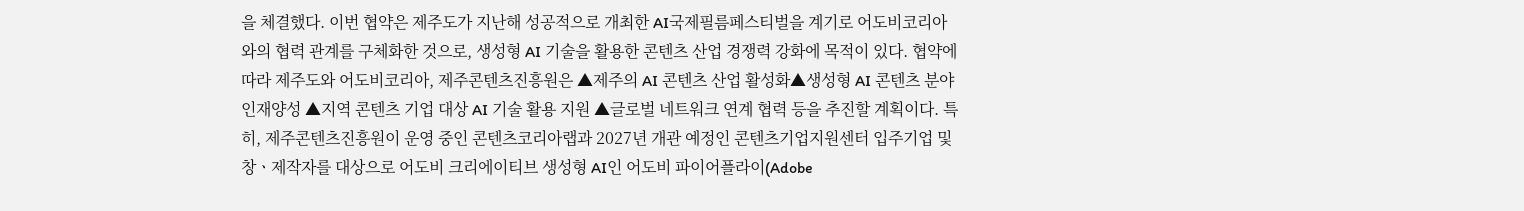을 체결했다. 이번 협약은 제주도가 지난해 성공적으로 개최한 AI국제필름페스티벌을 계기로 어도비코리아와의 협력 관계를 구체화한 것으로, 생성형 AI 기술을 활용한 콘텐츠 산업 경쟁력 강화에 목적이 있다. 협약에 따라 제주도와 어도비코리아, 제주콘텐츠진흥원은 ▲제주의 AI 콘텐츠 산업 활성화▲생성형 AI 콘텐츠 분야 인재양성 ▲지역 콘텐츠 기업 대상 AI 기술 활용 지원 ▲글로벌 네트워크 연계 협력 등을 추진할 계획이다. 특히, 제주콘텐츠진흥원이 운영 중인 콘텐츠코리아랩과 2027년 개관 예정인 콘텐츠기업지원센터 입주기업 및 창ㆍ제작자를 대상으로 어도비 크리에이티브 생성형 AI인 어도비 파이어플라이(Adobe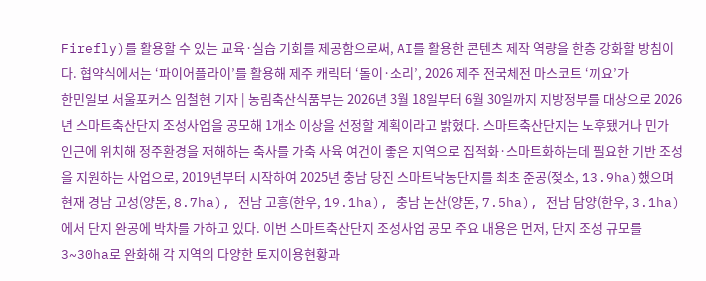Firefly)를 활용할 수 있는 교육·실습 기회를 제공함으로써, AI를 활용한 콘텐츠 제작 역량을 한층 강화할 방침이다. 협약식에서는 ‘파이어플라이’를 활용해 제주 캐릭터 ‘돌이·소리’, 2026 제주 전국체전 마스코트 ‘끼요’가
한민일보 서울포커스 임철현 기자 | 농림축산식품부는 2026년 3월 18일부터 6월 30일까지 지방정부를 대상으로 2026년 스마트축산단지 조성사업을 공모해 1개소 이상을 선정할 계획이라고 밝혔다. 스마트축산단지는 노후됐거나 민가 인근에 위치해 정주환경을 저해하는 축사를 가축 사육 여건이 좋은 지역으로 집적화·스마트화하는데 필요한 기반 조성을 지원하는 사업으로, 2019년부터 시작하여 2025년 충남 당진 스마트낙농단지를 최초 준공(젖소, 13.9ha)했으며 현재 경남 고성(양돈, 8.7ha), 전남 고흥(한우, 19.1ha), 충남 논산(양돈, 7.5ha), 전남 담양(한우, 3.1ha)에서 단지 완공에 박차를 가하고 있다. 이번 스마트축산단지 조성사업 공모 주요 내용은 먼저, 단지 조성 규모를 3~30ha로 완화해 각 지역의 다양한 토지이용현황과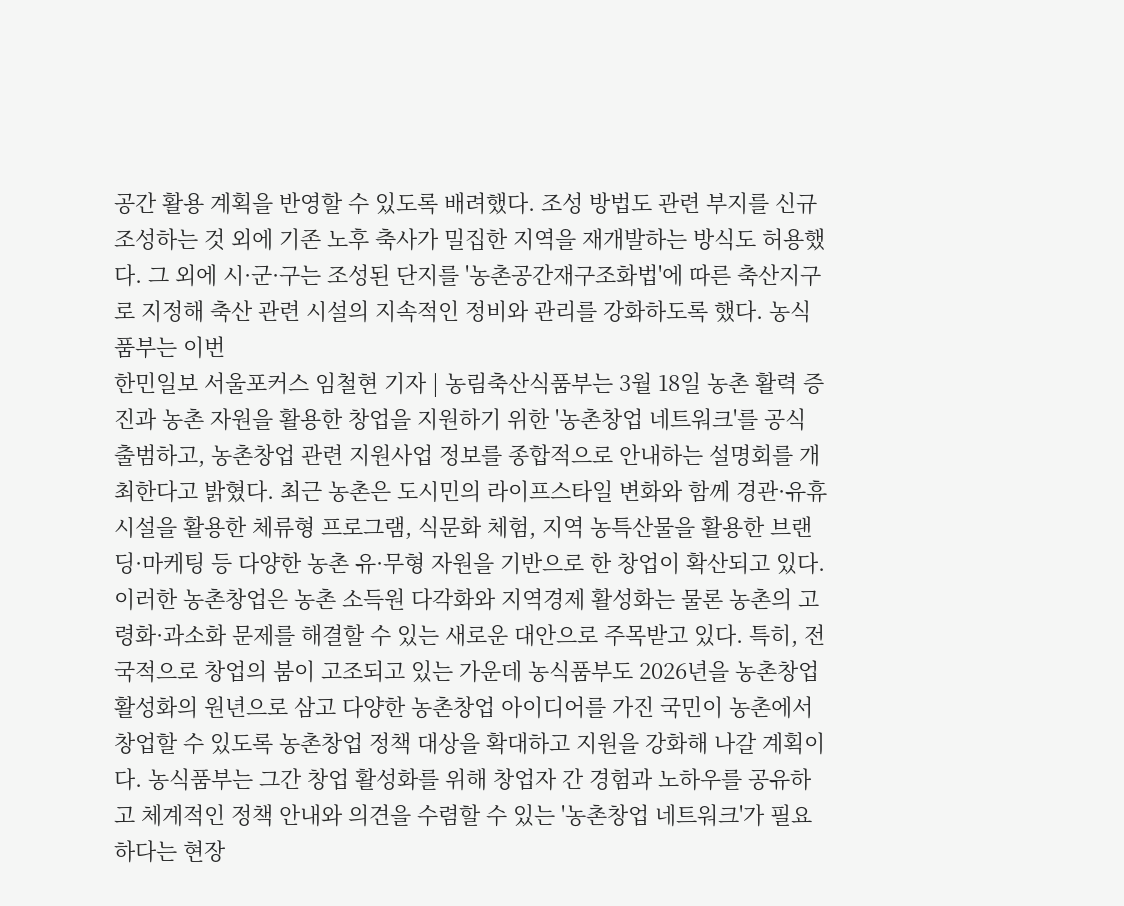공간 활용 계획을 반영할 수 있도록 배려했다. 조성 방법도 관련 부지를 신규 조성하는 것 외에 기존 노후 축사가 밀집한 지역을 재개발하는 방식도 허용했다. 그 외에 시·군·구는 조성된 단지를 '농촌공간재구조화법'에 따른 축산지구로 지정해 축산 관련 시설의 지속적인 정비와 관리를 강화하도록 했다. 농식품부는 이번
한민일보 서울포커스 임철현 기자 | 농림축산식품부는 3월 18일 농촌 활력 증진과 농촌 자원을 활용한 창업을 지원하기 위한 '농촌창업 네트워크'를 공식 출범하고, 농촌창업 관련 지원사업 정보를 종합적으로 안내하는 설명회를 개최한다고 밝혔다. 최근 농촌은 도시민의 라이프스타일 변화와 함께 경관·유휴시설을 활용한 체류형 프로그램, 식문화 체험, 지역 농특산물을 활용한 브랜딩·마케팅 등 다양한 농촌 유·무형 자원을 기반으로 한 창업이 확산되고 있다. 이러한 농촌창업은 농촌 소득원 다각화와 지역경제 활성화는 물론 농촌의 고령화·과소화 문제를 해결할 수 있는 새로운 대안으로 주목받고 있다. 특히, 전국적으로 창업의 붐이 고조되고 있는 가운데 농식품부도 2026년을 농촌창업 활성화의 원년으로 삼고 다양한 농촌창업 아이디어를 가진 국민이 농촌에서 창업할 수 있도록 농촌창업 정책 대상을 확대하고 지원을 강화해 나갈 계획이다. 농식품부는 그간 창업 활성화를 위해 창업자 간 경험과 노하우를 공유하고 체계적인 정책 안내와 의견을 수렴할 수 있는 '농촌창업 네트워크'가 필요하다는 현장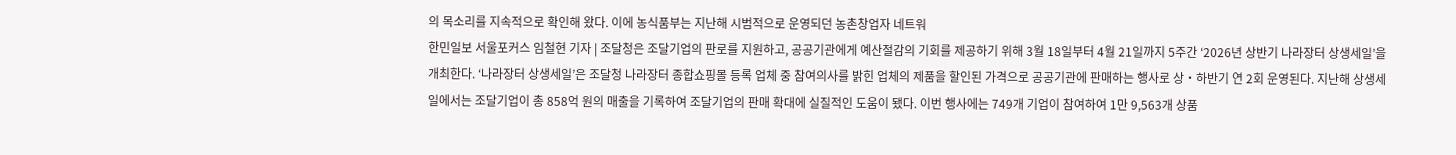의 목소리를 지속적으로 확인해 왔다. 이에 농식품부는 지난해 시범적으로 운영되던 농촌창업자 네트워
한민일보 서울포커스 임철현 기자 | 조달청은 조달기업의 판로를 지원하고, 공공기관에게 예산절감의 기회를 제공하기 위해 3월 18일부터 4월 21일까지 5주간 ‘2026년 상반기 나라장터 상생세일’을 개최한다. ‘나라장터 상생세일’은 조달청 나라장터 종합쇼핑몰 등록 업체 중 참여의사를 밝힌 업체의 제품을 할인된 가격으로 공공기관에 판매하는 행사로 상‧하반기 연 2회 운영된다. 지난해 상생세일에서는 조달기업이 총 858억 원의 매출을 기록하여 조달기업의 판매 확대에 실질적인 도움이 됐다. 이번 행사에는 749개 기업이 참여하여 1만 9,563개 상품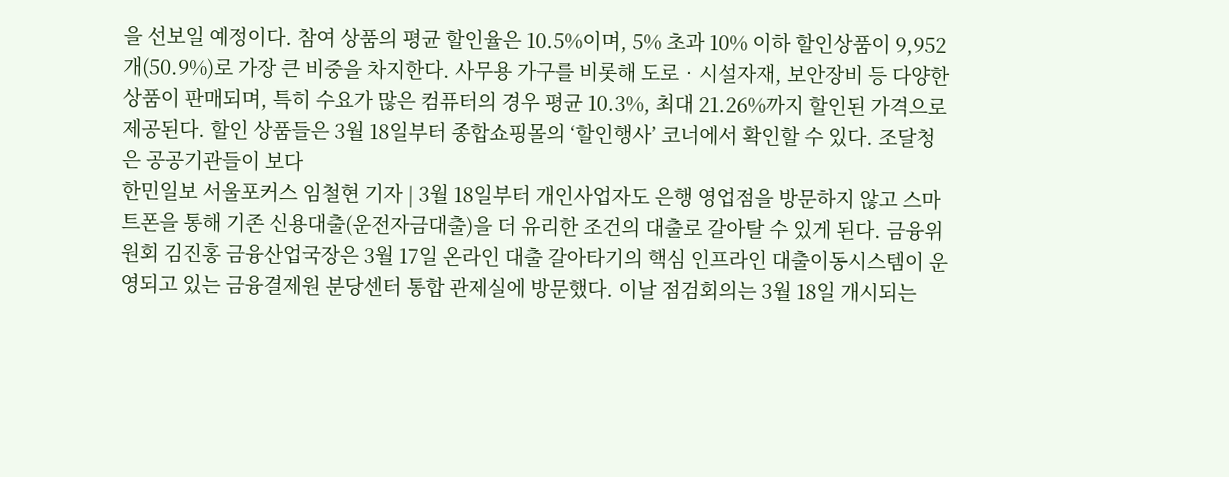을 선보일 예정이다. 참여 상품의 평균 할인율은 10.5%이며, 5% 초과 10% 이하 할인상품이 9,952개(50.9%)로 가장 큰 비중을 차지한다. 사무용 가구를 비롯해 도로‧시설자재, 보안장비 등 다양한 상품이 판매되며, 특히 수요가 많은 컴퓨터의 경우 평균 10.3%, 최대 21.26%까지 할인된 가격으로 제공된다. 할인 상품들은 3월 18일부터 종합쇼핑몰의 ‘할인행사’ 코너에서 확인할 수 있다. 조달청은 공공기관들이 보다
한민일보 서울포커스 임철현 기자 | 3월 18일부터 개인사업자도 은행 영업점을 방문하지 않고 스마트폰을 통해 기존 신용대출(운전자금대출)을 더 유리한 조건의 대출로 갈아탈 수 있게 된다. 금융위원회 김진홍 금융산업국장은 3월 17일 온라인 대출 갈아타기의 핵심 인프라인 대출이동시스템이 운영되고 있는 금융결제원 분당센터 통합 관제실에 방문했다. 이날 점검회의는 3월 18일 개시되는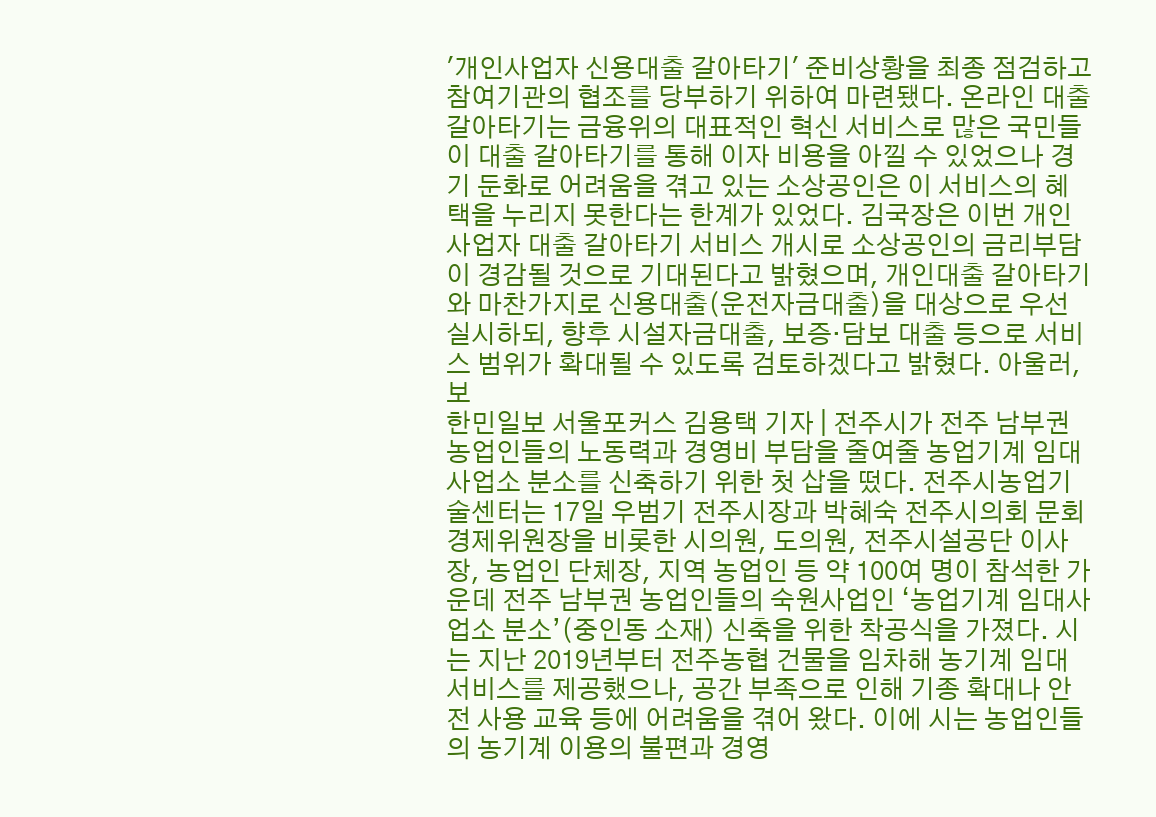'개인사업자 신용대출 갈아타기' 준비상황을 최종 점검하고 참여기관의 협조를 당부하기 위하여 마련됐다. 온라인 대출 갈아타기는 금융위의 대표적인 혁신 서비스로 많은 국민들이 대출 갈아타기를 통해 이자 비용을 아낄 수 있었으나 경기 둔화로 어려움을 겪고 있는 소상공인은 이 서비스의 혜택을 누리지 못한다는 한계가 있었다. 김국장은 이번 개인사업자 대출 갈아타기 서비스 개시로 소상공인의 금리부담이 경감될 것으로 기대된다고 밝혔으며, 개인대출 갈아타기와 마찬가지로 신용대출(운전자금대출)을 대상으로 우선 실시하되, 향후 시설자금대출, 보증‧담보 대출 등으로 서비스 범위가 확대될 수 있도록 검토하겠다고 밝혔다. 아울러, 보
한민일보 서울포커스 김용택 기자 | 전주시가 전주 남부권 농업인들의 노동력과 경영비 부담을 줄여줄 농업기계 임대사업소 분소를 신축하기 위한 첫 삽을 떴다. 전주시농업기술센터는 17일 우범기 전주시장과 박혜숙 전주시의회 문회경제위원장을 비롯한 시의원, 도의원, 전주시설공단 이사장, 농업인 단체장, 지역 농업인 등 약 100여 명이 참석한 가운데 전주 남부권 농업인들의 숙원사업인 ‘농업기계 임대사업소 분소’(중인동 소재) 신축을 위한 착공식을 가졌다. 시는 지난 2019년부터 전주농협 건물을 임차해 농기계 임대 서비스를 제공했으나, 공간 부족으로 인해 기종 확대나 안전 사용 교육 등에 어려움을 겪어 왔다. 이에 시는 농업인들의 농기계 이용의 불편과 경영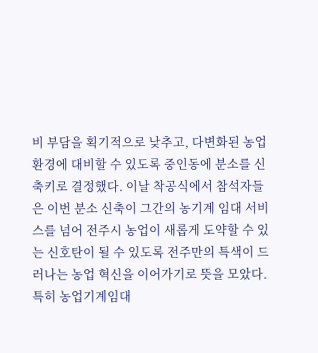비 부담을 획기적으로 낮추고, 다변화된 농업 환경에 대비할 수 있도록 중인동에 분소를 신축키로 결정했다. 이날 착공식에서 참석자들은 이번 분소 신축이 그간의 농기계 임대 서비스를 넘어 전주시 농업이 새롭게 도약할 수 있는 신호탄이 될 수 있도록 전주만의 특색이 드러나는 농업 혁신을 이어가기로 뜻을 모았다. 특히 농업기계임대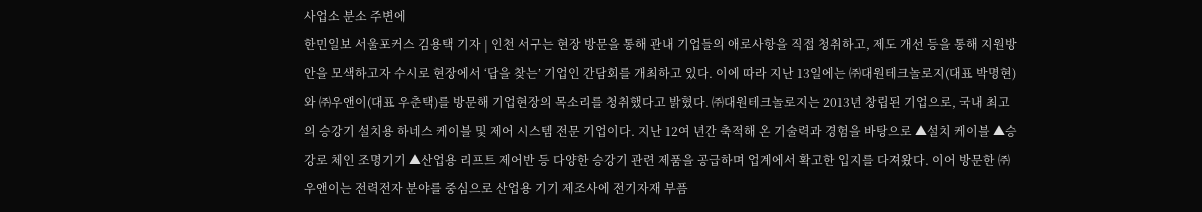사업소 분소 주변에
한민일보 서울포커스 김용택 기자 | 인천 서구는 현장 방문을 통해 관내 기업들의 애로사항을 직접 청취하고, 제도 개선 등을 통해 지원방안을 모색하고자 수시로 현장에서 ‘답을 찾는’ 기업인 간담회를 개최하고 있다. 이에 따라 지난 13일에는 ㈜대원테크놀로지(대표 박명현)와 ㈜우앤이(대표 우춘택)를 방문해 기업현장의 목소리를 청취했다고 밝혔다. ㈜대원테크놀로지는 2013년 창립된 기업으로, 국내 최고의 승강기 설치용 하네스 케이블 및 제어 시스템 전문 기업이다. 지난 12여 년간 축적해 온 기술력과 경험을 바탕으로 ▲설치 케이블 ▲승강로 체인 조명기기 ▲산업용 리프트 제어반 등 다양한 승강기 관련 제품을 공급하며 업계에서 확고한 입지를 다져왔다. 이어 방문한 ㈜우앤이는 전력전자 분야를 중심으로 산업용 기기 제조사에 전기자재 부픔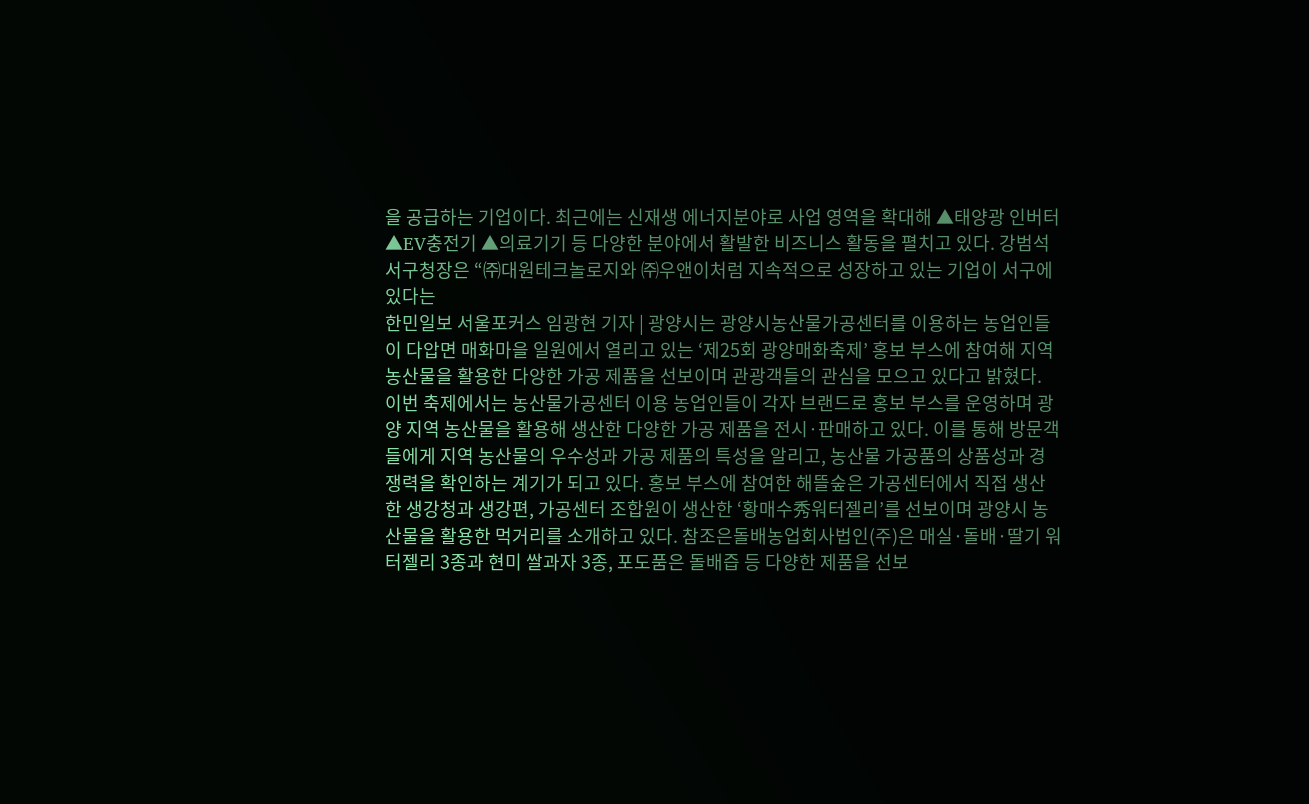을 공급하는 기업이다. 최근에는 신재생 에너지분야로 사업 영역을 확대해 ▲태양광 인버터 ▲EV충전기 ▲의료기기 등 다양한 분야에서 활발한 비즈니스 활동을 펼치고 있다. 강범석 서구청장은 “㈜대원테크놀로지와 ㈜우앤이처럼 지속적으로 성장하고 있는 기업이 서구에 있다는
한민일보 서울포커스 임광현 기자 | 광양시는 광양시농산물가공센터를 이용하는 농업인들이 다압면 매화마을 일원에서 열리고 있는 ‘제25회 광양매화축제’ 홍보 부스에 참여해 지역 농산물을 활용한 다양한 가공 제품을 선보이며 관광객들의 관심을 모으고 있다고 밝혔다. 이번 축제에서는 농산물가공센터 이용 농업인들이 각자 브랜드로 홍보 부스를 운영하며 광양 지역 농산물을 활용해 생산한 다양한 가공 제품을 전시·판매하고 있다. 이를 통해 방문객들에게 지역 농산물의 우수성과 가공 제품의 특성을 알리고, 농산물 가공품의 상품성과 경쟁력을 확인하는 계기가 되고 있다. 홍보 부스에 참여한 해뜰숲은 가공센터에서 직접 생산한 생강청과 생강편, 가공센터 조합원이 생산한 ‘황매수秀워터젤리’를 선보이며 광양시 농산물을 활용한 먹거리를 소개하고 있다. 참조은돌배농업회사법인(주)은 매실·돌배·딸기 워터젤리 3종과 현미 쌀과자 3종, 포도품은 돌배즙 등 다양한 제품을 선보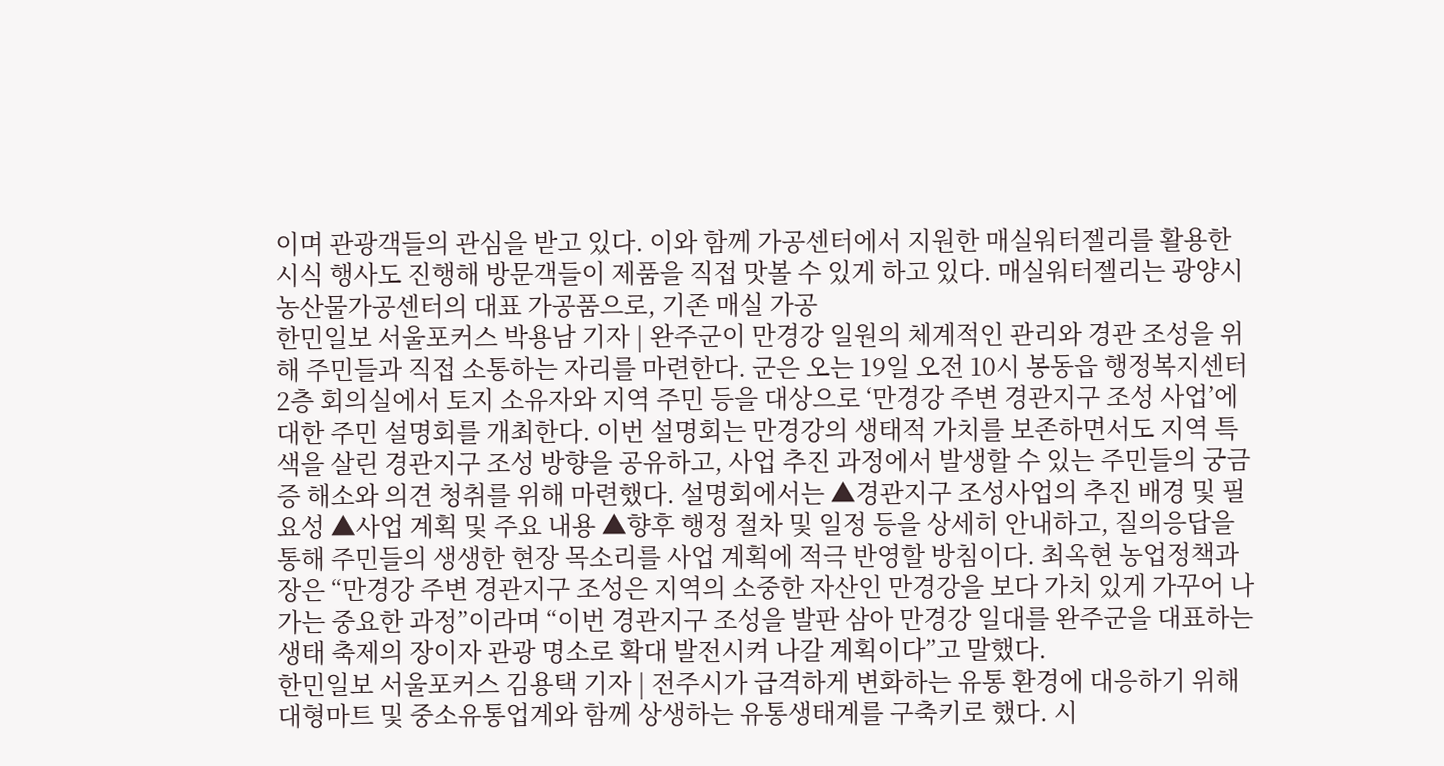이며 관광객들의 관심을 받고 있다. 이와 함께 가공센터에서 지원한 매실워터젤리를 활용한 시식 행사도 진행해 방문객들이 제품을 직접 맛볼 수 있게 하고 있다. 매실워터젤리는 광양시농산물가공센터의 대표 가공품으로, 기존 매실 가공
한민일보 서울포커스 박용남 기자 | 완주군이 만경강 일원의 체계적인 관리와 경관 조성을 위해 주민들과 직접 소통하는 자리를 마련한다. 군은 오는 19일 오전 10시 봉동읍 행정복지센터 2층 회의실에서 토지 소유자와 지역 주민 등을 대상으로 ‘만경강 주변 경관지구 조성 사업’에 대한 주민 설명회를 개최한다. 이번 설명회는 만경강의 생태적 가치를 보존하면서도 지역 특색을 살린 경관지구 조성 방향을 공유하고, 사업 추진 과정에서 발생할 수 있는 주민들의 궁금증 해소와 의견 청취를 위해 마련했다. 설명회에서는 ▲경관지구 조성사업의 추진 배경 및 필요성 ▲사업 계획 및 주요 내용 ▲향후 행정 절차 및 일정 등을 상세히 안내하고, 질의응답을 통해 주민들의 생생한 현장 목소리를 사업 계획에 적극 반영할 방침이다. 최옥현 농업정책과장은 “만경강 주변 경관지구 조성은 지역의 소중한 자산인 만경강을 보다 가치 있게 가꾸어 나가는 중요한 과정”이라며 “이번 경관지구 조성을 발판 삼아 만경강 일대를 완주군을 대표하는 생태 축제의 장이자 관광 명소로 확대 발전시켜 나갈 계획이다”고 말했다.
한민일보 서울포커스 김용택 기자 | 전주시가 급격하게 변화하는 유통 환경에 대응하기 위해 대형마트 및 중소유통업계와 함께 상생하는 유통생태계를 구축키로 했다. 시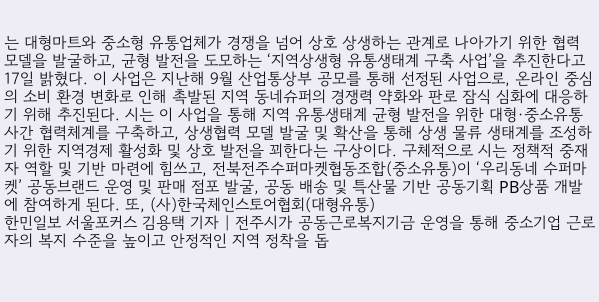는 대형마트와 중소형 유통업체가 경쟁을 넘어 상호 상생하는 관계로 나아가기 위한 협력 모델을 발굴하고, 균형 발전을 도모하는 ‘지역상생형 유통생태계 구축 사업’을 추진한다고 17일 밝혔다. 이 사업은 지난해 9월 산업통상부 공모를 통해 선정된 사업으로, 온라인 중심의 소비 환경 변화로 인해 촉발된 지역 동네슈퍼의 경쟁력 약화와 판로 잠식 심화에 대응하기 위해 추진된다. 시는 이 사업을 통해 지역 유통생태계 균형 발전을 위한 대형·중소유통사간 협력체계를 구축하고, 상생협력 모델 발굴 및 확산을 통해 상생 물류 생태계를 조성하기 위한 지역경제 활성화 및 상호 발전을 꾀한다는 구상이다. 구체적으로 시는 정책적 중재자 역할 및 기반 마련에 힘쓰고, 전북전주수퍼마켓협동조합(중소유통)이 ‘우리동네 수퍼마켓’ 공동브랜드 운영 및 판매 점포 발굴, 공동 배송 및 특산물 기반 공동기획 PB상품 개발에 참여하게 된다. 또, (사)한국체인스토어협회(대형유통)
한민일보 서울포커스 김용택 기자 | 전주시가 공동근로복지기금 운영을 통해 중소기업 근로자의 복지 수준을 높이고 안정적인 지역 정착을 돕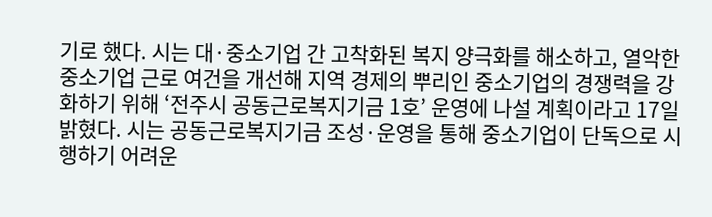기로 했다. 시는 대·중소기업 간 고착화된 복지 양극화를 해소하고, 열악한 중소기업 근로 여건을 개선해 지역 경제의 뿌리인 중소기업의 경쟁력을 강화하기 위해 ‘전주시 공동근로복지기금 1호’ 운영에 나설 계획이라고 17일 밝혔다. 시는 공동근로복지기금 조성·운영을 통해 중소기업이 단독으로 시행하기 어려운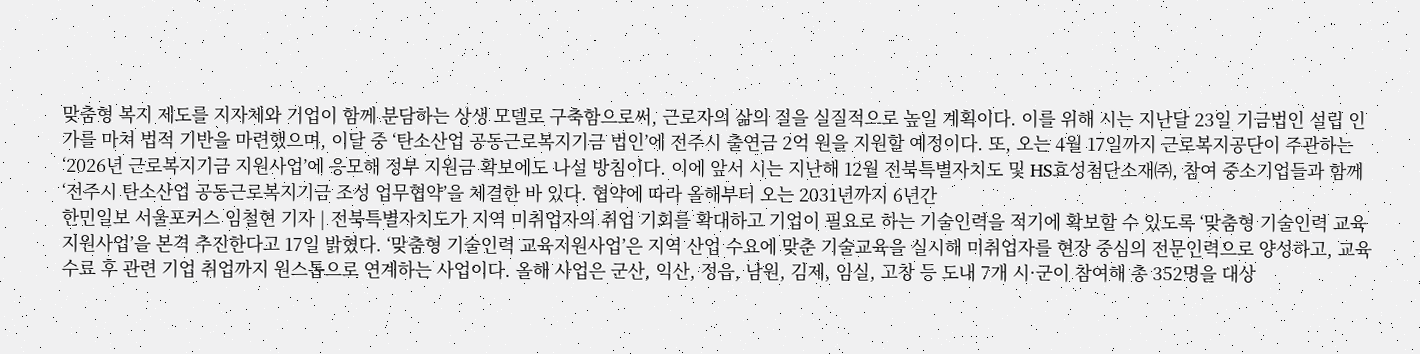맞춤형 복지 제도를 지자체와 기업이 함께 분담하는 상생 모델로 구축함으로써, 근로자의 삶의 질을 실질적으로 높일 계획이다. 이를 위해 시는 지난달 23일 기금법인 설립 인가를 마쳐 법적 기반을 마련했으며, 이달 중 ‘탄소산업 공동근로복지기금 법인’에 전주시 출연금 2억 원을 지원할 예정이다. 또, 오는 4월 17일까지 근로복지공단이 주관하는 ‘2026년 근로복지기금 지원사업’에 응모해 정부 지원금 확보에도 나설 방침이다. 이에 앞서 시는 지난해 12월 전북특별자치도 및 HS효성첨단소재㈜, 참여 중소기업들과 함께 ‘전주시 탄소산업 공동근로복지기금 조성 업무협약’을 체결한 바 있다. 협약에 따라 올해부터 오는 2031년까지 6년간
한민일보 서울포커스 임철현 기자 | 전북특별자치도가 지역 미취업자의 취업 기회를 확대하고 기업이 필요로 하는 기술인력을 적기에 확보할 수 있도록 ‘맞춤형 기술인력 교육지원사업’을 본격 추진한다고 17일 밝혔다. ‘맞춤형 기술인력 교육지원사업’은 지역 산업 수요에 맞춘 기술교육을 실시해 미취업자를 현장 중심의 전문인력으로 양성하고, 교육 수료 후 관련 기업 취업까지 원스톱으로 연계하는 사업이다. 올해 사업은 군산, 익산, 정읍, 남원, 김제, 임실, 고창 등 도내 7개 시·군이 참여해 총 352명을 대상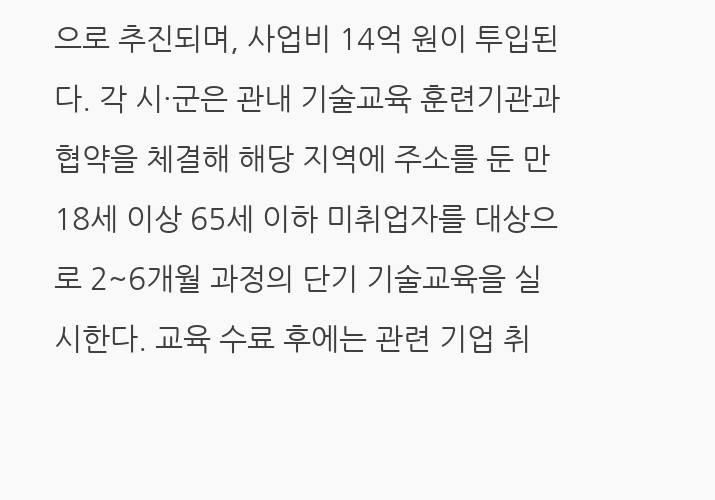으로 추진되며, 사업비 14억 원이 투입된다. 각 시·군은 관내 기술교육 훈련기관과 협약을 체결해 해당 지역에 주소를 둔 만 18세 이상 65세 이하 미취업자를 대상으로 2~6개월 과정의 단기 기술교육을 실시한다. 교육 수료 후에는 관련 기업 취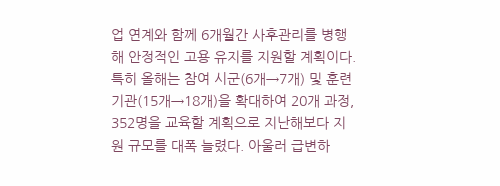업 연계와 함께 6개월간 사후관리를 병행해 안정적인 고용 유지를 지원할 계획이다. 특히 올해는 참여 시군(6개→7개) 및 훈련기관(15개→18개)을 확대하여 20개 과정, 352명을 교육할 계획으로 지난해보다 지원 규모를 대폭 늘렸다. 아울러 급변하